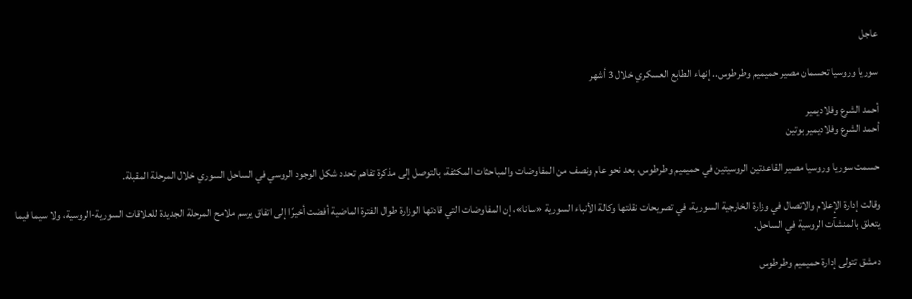عاجل

سوريا وروسيا تحسمان مصير حميميم وطرطوس.. إنهاء الطابع العسكري خلال 3 أشهر

أحمد الشرع وفلاديمير
أحمد الشرع وفلاديمير بوتين

حسمت سوريا وروسيا مصير القاعدتين الروسيتين في حميميم وطرطوس، بعد نحو عام ونصف من المفاوضات والمباحثات المكثفة، بالتوصل إلى مذكرة تفاهم تحدد شكل الوجود الروسي في الساحل السوري خلال المرحلة المقبلة.

وقالت إدارة الإعلام والاتصال في وزارة الخارجية السورية، في تصريحات نقلتها وكالة الأنباء السورية «سانا»، إن المفاوضات التي قادتها الوزارة طوال الفترة الماضية أفضت أخيرًا إلى اتفاق يرسم ملامح المرحلة الجديدة للعلاقات السورية-الروسية، ولا سيما فيما يتعلق بالمنشآت الروسية في الساحل.

دمشق تتولى إدارة حميميم وطرطوس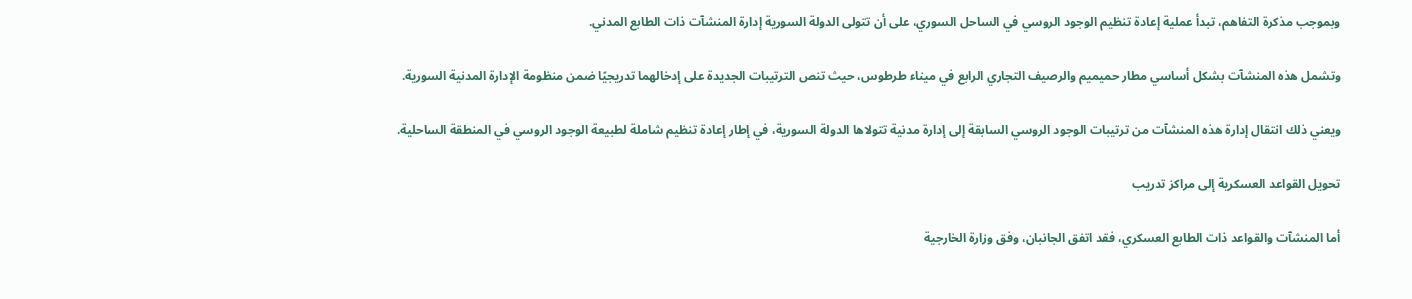وبموجب مذكرة التفاهم، تبدأ عملية إعادة تنظيم الوجود الروسي في الساحل السوري، على أن تتولى الدولة السورية إدارة المنشآت ذات الطابع المدني.

وتشمل هذه المنشآت بشكل أساسي مطار حميميم والرصيف التجاري الرابع في ميناء طرطوس، حيث تنص الترتيبات الجديدة على إدخالهما تدريجيًا ضمن منظومة الإدارة المدنية السورية.

ويعني ذلك انتقال إدارة هذه المنشآت من ترتيبات الوجود الروسي السابقة إلى إدارة مدنية تتولاها الدولة السورية، في إطار إعادة تنظيم شاملة لطبيعة الوجود الروسي في المنطقة الساحلية.

تحويل القواعد العسكرية إلى مراكز تدريب

أما المنشآت والقواعد ذات الطابع العسكري، فقد اتفق الجانبان، وفق وزارة الخارجية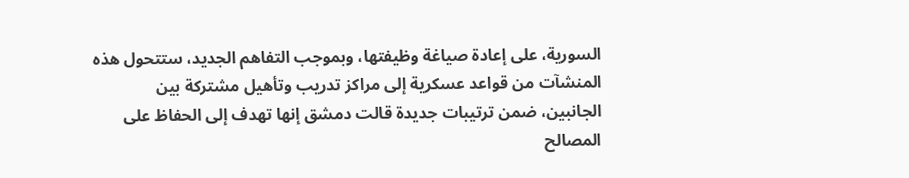السورية، على إعادة صياغة وظيفتها، وبموجب التفاهم الجديد، ستتحول هذه المنشآت من قواعد عسكرية إلى مراكز تدريب وتأهيل مشتركة بين الجانبين، ضمن ترتيبات جديدة قالت دمشق إنها تهدف إلى الحفاظ على المصالح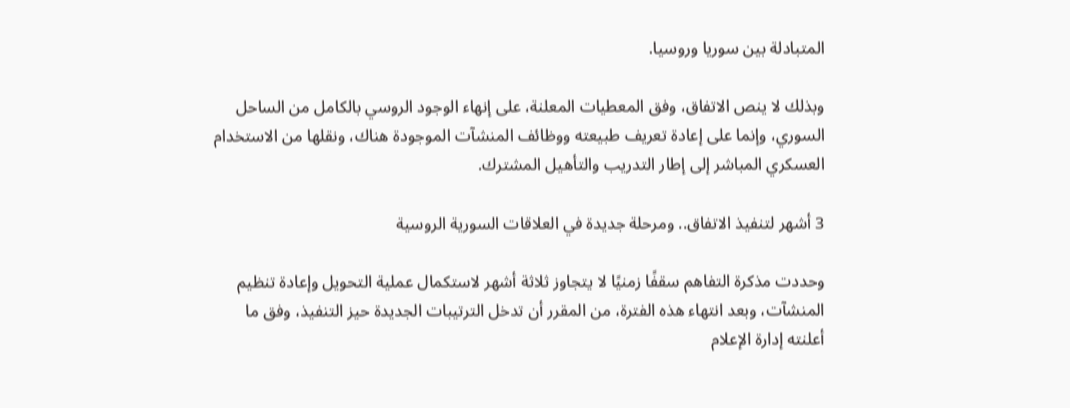المتبادلة بين سوريا وروسيا.

وبذلك لا ينص الاتفاق، وفق المعطيات المعلنة، على إنهاء الوجود الروسي بالكامل من الساحل السوري، وإنما على إعادة تعريف طبيعته ووظائف المنشآت الموجودة هناك، ونقلها من الاستخدام العسكري المباشر إلى إطار التدريب والتأهيل المشترك.

3 أشهر لتنفيذ الاتفاق.. ومرحلة جديدة في العلاقات السورية الروسية

وحددت مذكرة التفاهم سقفًا زمنيًا لا يتجاوز ثلاثة أشهر لاستكمال عملية التحويل وإعادة تنظيم المنشآت، وبعد انتهاء هذه الفترة، من المقرر أن تدخل الترتيبات الجديدة حيز التنفيذ، وفق ما أعلنته إدارة الإعلام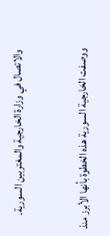والاتصال في وزارة الخارجية والمغتربين السورية.

ووصفت الخارجية السورية هذه الخطوة بأنها الأبرز منذ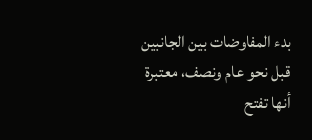بدء المفاوضات بين الجانبين قبل نحو عام ونصف، معتبرة أنها تفتح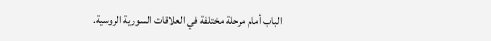الباب أمام مرحلة مختلفة في العلاقات السورية الروسية.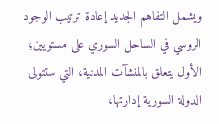ويشمل التفاهم الجديد إعادة ترتيب الوجود الروسي في الساحل السوري على مستويين؛ الأول يتعلق بالمنشآت المدنية، التي ستتولى الدولة السورية إدارتها،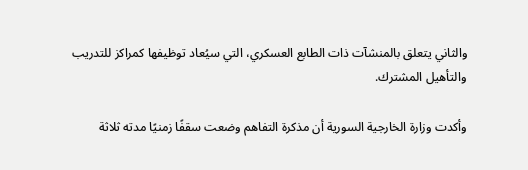والثاني يتعلق بالمنشآت ذات الطابع العسكري، التي سيُعاد توظيفها كمراكز للتدريب والتأهيل المشترك.

وأكدت وزارة الخارجية السورية أن مذكرة التفاهم وضعت سقفًا زمنيًا مدته ثلاثة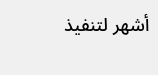أشهر لتنفيذ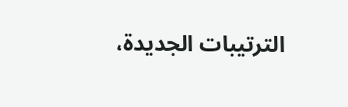الترتيبات الجديدة،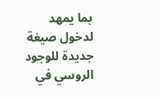بما يمهد لدخول صيغة جديدة للوجود الروسي في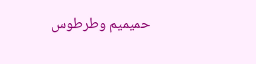حميميم وطرطوس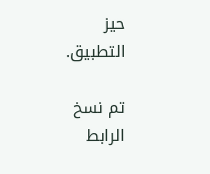حيز التطبيق.

تم نسخ الرابط